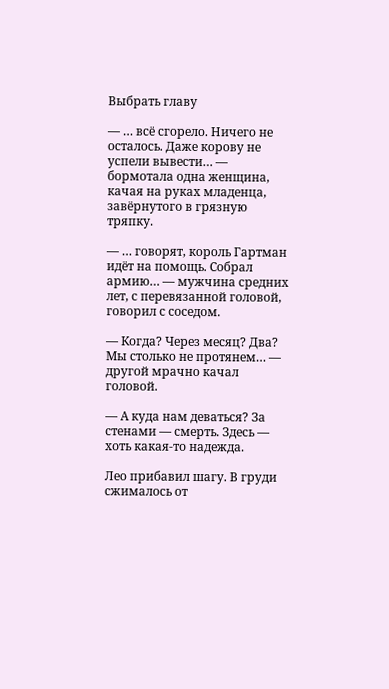Выбрать главу

— … всё сгорело. Ничего не осталось. Даже корову не успели вывести… — бормотала одна женщина, качая на руках младенца, завёрнутого в грязную тряпку.

— … говорят, король Гартман идёт на помощь. Собрал армию… — мужчина средних лет, с перевязанной головой, говорил с соседом.

— Когда? Через месяц? Два? Мы столько не протянем… — другой мрачно качал головой.

— А куда нам деваться? За стенами — смерть. Здесь — хоть какая-то надежда.

Лео прибавил шагу. В груди сжималось от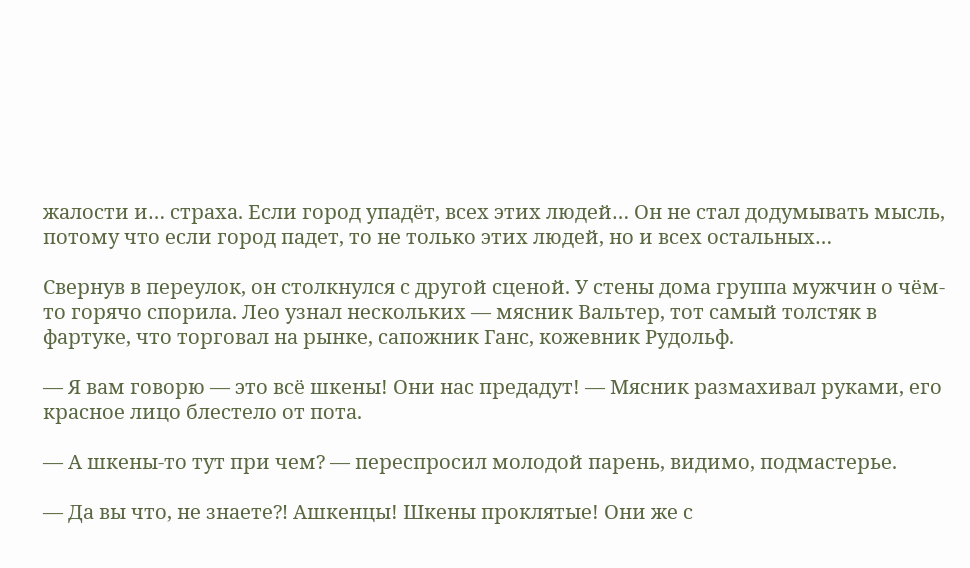жалости и… страха. Если город упадёт, всех этих людей… Он не стал додумывать мысль, потому что если город падет, то не только этих людей, но и всех остальных…

Свернув в переулок, он столкнулся с другой сценой. У стены дома группа мужчин о чём-то горячо спорила. Лео узнал нескольких — мясник Вальтер, тот самый толстяк в фартуке, что торговал на рынке, сапожник Ганс, кожевник Рудольф.

— Я вам говорю — это всё шкены! Они нас предадут! — Мясник размахивал руками, его красное лицо блестело от пота.

— А шкены-то тут при чем? — переспросил молодой парень, видимо, подмастерье.

— Да вы что, не знаете⁈ Ашкенцы! Шкены проклятые! Они же с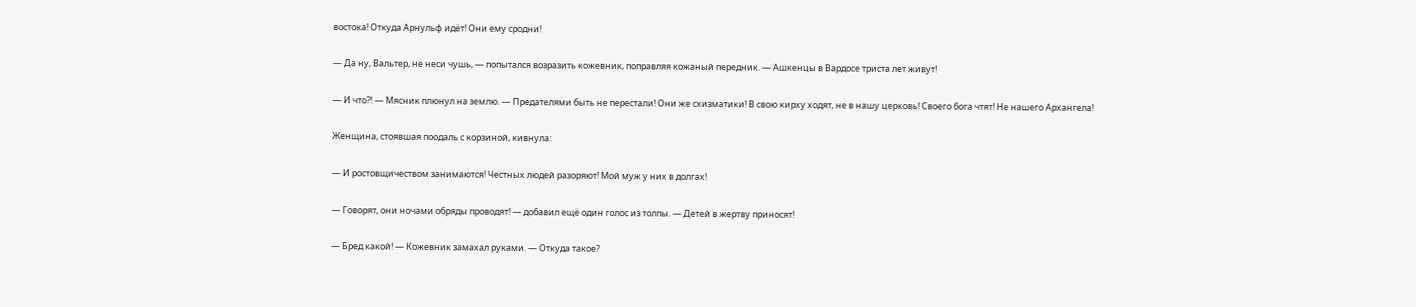востока! Откуда Арнульф идёт! Они ему сродни!

— Да ну, Вальтер, не неси чушь, — попытался возразить кожевник, поправляя кожаный передник. — Ашкенцы в Вардосе триста лет живут!

— И что⁈ — Мясник плюнул на землю. — Предателями быть не перестали! Они же схизматики! В свою кирху ходят, не в нашу церковь! Своего бога чтят! Не нашего Архангела!

Женщина, стоявшая поодаль с корзиной, кивнула:

— И ростовщичеством занимаются! Честных людей разоряют! Мой муж у них в долгах!

— Говорят, они ночами обряды проводят! — добавил ещё один голос из толпы. — Детей в жертву приносят!

— Бред какой! — Кожевник замахал руками. — Откуда такое?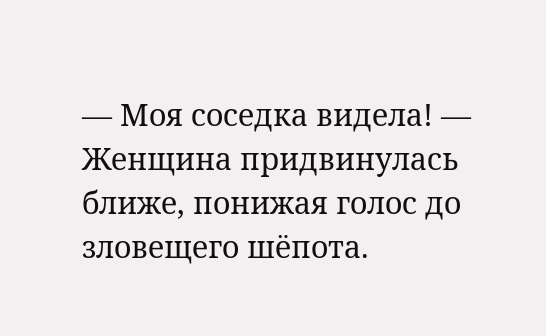— Моя соседка видела! — Женщина придвинулась ближе, понижая голос до зловещего шёпота.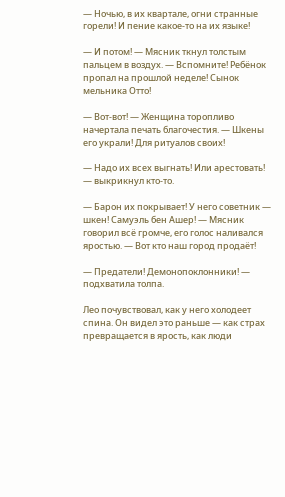— Ночью, в их квартале, огни странные горели! И пение какое-то на их языке!

— И потом! — Мясник ткнул толстым пальцем в воздух. — Вспомните! Ребёнок пропал на прошлой неделе! Сынок мельника Отто!

— Вот-вот! — Женщина торопливо начертала печать благочестия. — Шкены его украли! Для ритуалов своих!

— Надо их всех выгнать! Или арестовать! — выкрикнул кто-то.

— Барон их покрывает! У него советник — шкен! Самуэль бен Ашер! — Мясник говорил всё громче, его голос наливался яростью. — Вот кто наш город продаёт!

— Предатели! Демонопоклонники! — подхватила толпа.

Лео почувствовал, как у него холодеет спина. Он видел это раньше — как страх превращается в ярость, как люди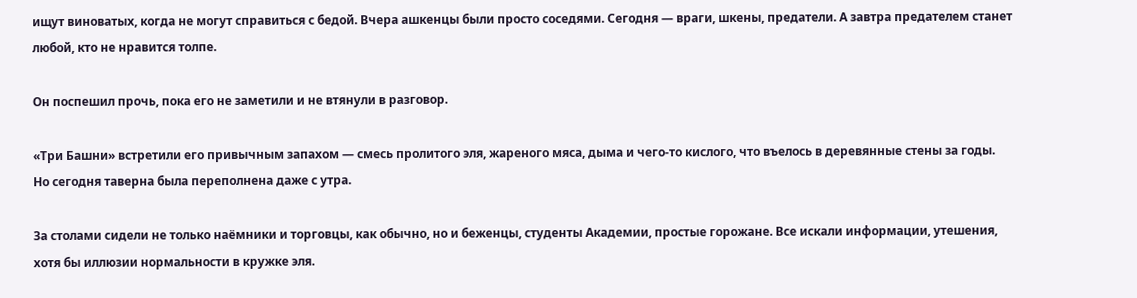ищут виноватых, когда не могут справиться с бедой. Вчера ашкенцы были просто соседями. Сегодня — враги, шкены, предатели. А завтра предателем станет любой, кто не нравится толпе.

Он поспешил прочь, пока его не заметили и не втянули в разговор.

«Три Башни» встретили его привычным запахом — смесь пролитого эля, жареного мяса, дыма и чего-то кислого, что въелось в деревянные стены за годы. Но сегодня таверна была переполнена даже с утра.

За столами сидели не только наёмники и торговцы, как обычно, но и беженцы, студенты Академии, простые горожане. Все искали информации, утешения, хотя бы иллюзии нормальности в кружке эля.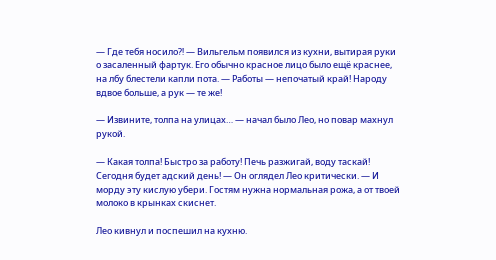— Где тебя носило⁈ — Вильгельм появился из кухни, вытирая руки о засаленный фартук. Его обычно красное лицо было ещё краснее, на лбу блестели капли пота. — Работы — непочатый край! Народу вдвое больше, а рук — те же!

— Извините, толпа на улицах… — начал было Лео, но повар махнул рукой.

— Какая толпа! Быстро за работу! Печь разжигай, воду таскай! Сегодня будет адский день! — Он оглядел Лео критически. — И морду эту кислую убери. Гостям нужна нормальная рожа, а от твоей молоко в крынках скиснет.

Лео кивнул и поспешил на кухню.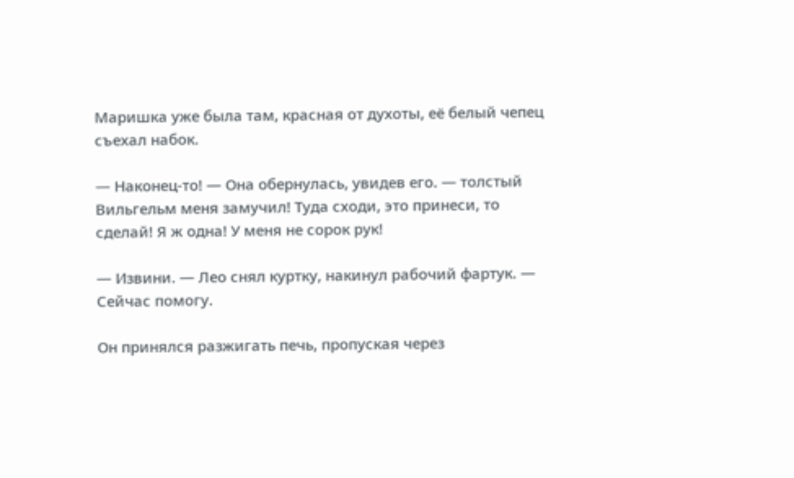Маришка уже была там, красная от духоты, её белый чепец съехал набок.

— Наконец-то! — Она обернулась, увидев его. — толстый Вильгельм меня замучил! Туда сходи, это принеси, то сделай! Я ж одна! У меня не сорок рук!

— Извини. — Лео снял куртку, накинул рабочий фартук. — Сейчас помогу.

Он принялся разжигать печь, пропуская через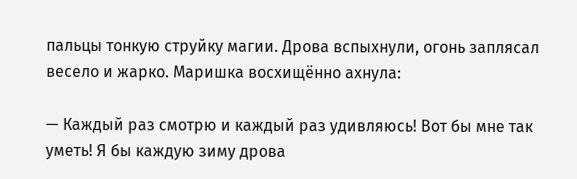пальцы тонкую струйку магии. Дрова вспыхнули, огонь заплясал весело и жарко. Маришка восхищённо ахнула:

— Каждый раз смотрю и каждый раз удивляюсь! Вот бы мне так уметь! Я бы каждую зиму дрова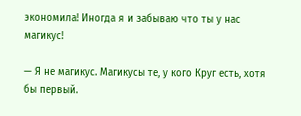экономила! Иногда я и забываю что ты у нас магикус!

— Я не магикус. Магикусы те, у кого Круг есть, хотя бы первый.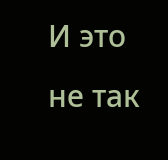И это не так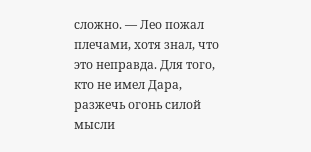сложно. — Лео пожал плечами, хотя знал, что это неправда. Для того, кто не имел Дара, разжечь огонь силой мысли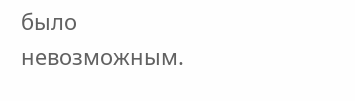было невозможным.